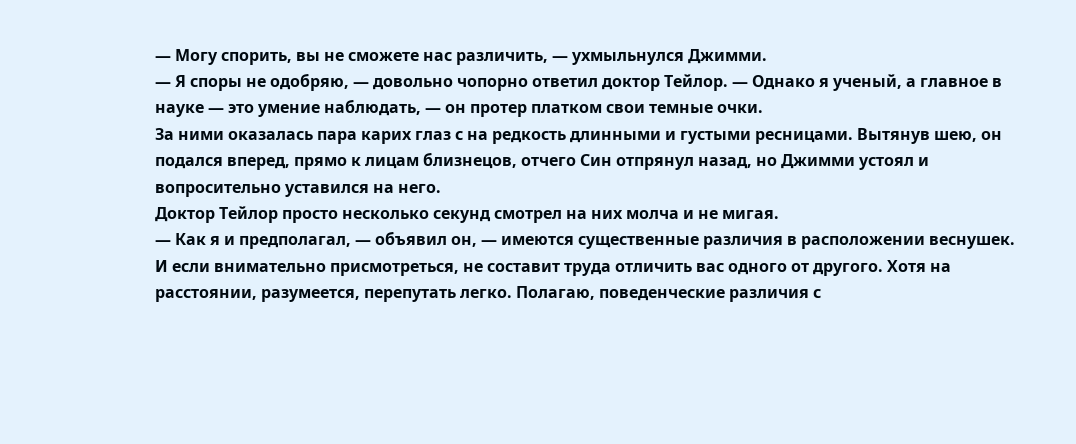— Могу спорить, вы не сможете нас различить, — ухмыльнулся Джимми.
— Я споры не одобряю, — довольно чопорно ответил доктор Тейлор. — Однако я ученый, а главное в науке — это умение наблюдать, — он протер платком свои темные очки.
За ними оказалась пара карих глаз с на редкость длинными и густыми ресницами. Вытянув шею, он подался вперед, прямо к лицам близнецов, отчего Син отпрянул назад, но Джимми устоял и вопросительно уставился на него.
Доктор Тейлор просто несколько секунд смотрел на них молча и не мигая.
— Как я и предполагал, — объявил он, — имеются существенные различия в расположении веснушек. И если внимательно присмотреться, не составит труда отличить вас одного от другого. Хотя на расстоянии, разумеется, перепутать легко. Полагаю, поведенческие различия с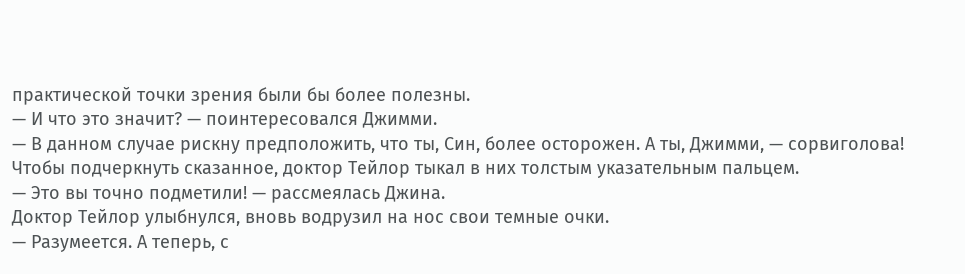практической точки зрения были бы более полезны.
— И что это значит? — поинтересовался Джимми.
— В данном случае рискну предположить, что ты, Син, более осторожен. А ты, Джимми, — сорвиголова!
Чтобы подчеркнуть сказанное, доктор Тейлор тыкал в них толстым указательным пальцем.
— Это вы точно подметили! — рассмеялась Джина.
Доктор Тейлор улыбнулся, вновь водрузил на нос свои темные очки.
— Разумеется. А теперь, с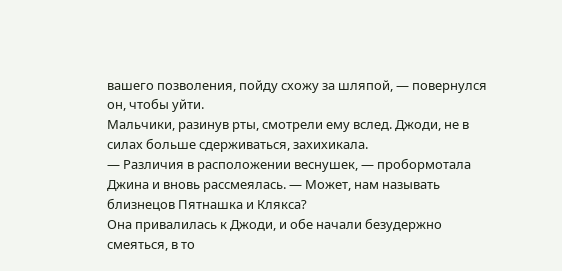вашего позволения, пойду схожу за шляпой, — повернулся он, чтобы уйти.
Мальчики, разинув рты, смотрели ему вслед. Джоди, не в силах больше сдерживаться, захихикала.
— Различия в расположении веснушек, — пробормотала Джина и вновь рассмеялась. — Может, нам называть близнецов Пятнашка и Клякса?
Она привалилась к Джоди, и обе начали безудержно смеяться, в то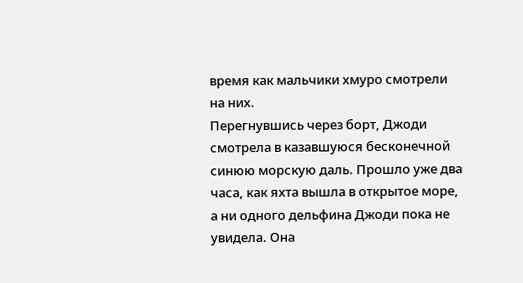время как мальчики хмуро смотрели на них.
Перегнувшись через борт, Джоди смотрела в казавшуюся бесконечной синюю морскую даль. Прошло уже два часа, как яхта вышла в открытое море, а ни одного дельфина Джоди пока не увидела. Она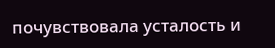почувствовала усталость и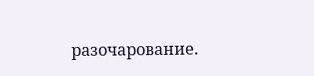разочарование.